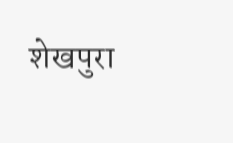शेखपुरा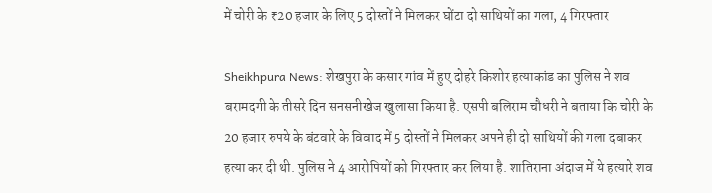में चोरी के ₹20 हजार के लिए 5 दोस्तों ने मिलकर घोंटा दो साथियों का गला, 4 गिरफ्तार

Sheikhpura News: शेखपुरा के कसार गांव में हुए दोहरे किशोर हत्याकांड का पुलिस ने शव बरामदगी के तीसरे दिन सनसनीखेज खुलासा किया है. एसपी बलिराम चौधरी ने बताया कि चोरी के 20 हजार रुपये के बंटवारे के विवाद में 5 दोस्तों ने मिलकर अपने ही दो साथियों की गला दबाकर हत्या कर दी थी. पुलिस ने 4 आरोपियों को गिरफ्तार कर लिया है. शातिराना अंदाज में ये हत्यारे शव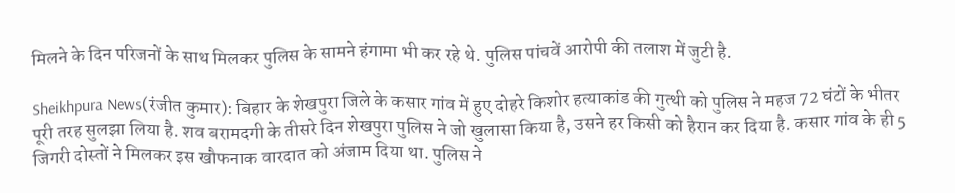मिलने के दिन परिजनों के साथ मिलकर पुलिस के सामने हंगामा भी कर रहे थे. पुलिस पांचवें आरोपी की तलाश में जुटी है.

Sheikhpura News(रंजीत कुमार): बिहार के शेखपुरा जिले के कसार गांव में हुए दोहरे किशोर हत्याकांड की गुत्थी को पुलिस ने महज 72 घंटों के भीतर पूरी तरह सुलझा लिया है. शव बरामदगी के तीसरे दिन शेखपुरा पुलिस ने जो खुलासा किया है, उसने हर किसी को हैरान कर दिया है. कसार गांव के ही 5 जिगरी दोस्तों ने मिलकर इस खौफनाक वारदात को अंजाम दिया था. पुलिस ने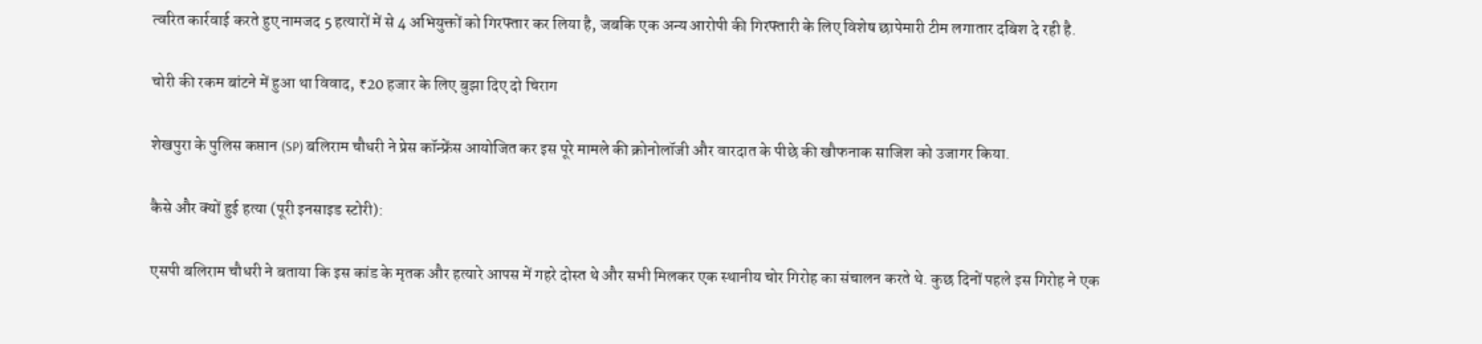त्वरित कार्रवाई करते हुए नामजद 5 हत्यारों में से 4 अभियुक्तों को गिरफ्तार कर लिया है, जबकि एक अन्य आरोपी की गिरफ्तारी के लिए विशेष छापेमारी टीम लगातार दबिश दे रही है.

चोरी की रकम बांटने में हुआ था विवाद, ₹20 हजार के लिए बुझा दिए दो चिराग

शेखपुरा के पुलिस कप्तान (SP) बलिराम चौधरी ने प्रेस कॉन्फ्रेंस आयोजित कर इस पूरे मामले की क्रोनोलॉजी और वारदात के पीछे की खौफनाक साजिश को उजागर किया.

कैसे और क्यों हुई हत्या (पूरी इनसाइड स्टोरी):

एसपी बलिराम चौधरी ने बताया कि इस कांड के मृतक और हत्यारे आपस में गहरे दोस्त थे और सभी मिलकर एक स्थानीय चोर गिरोह का संचालन करते थे. कुछ दिनों पहले इस गिरोह ने एक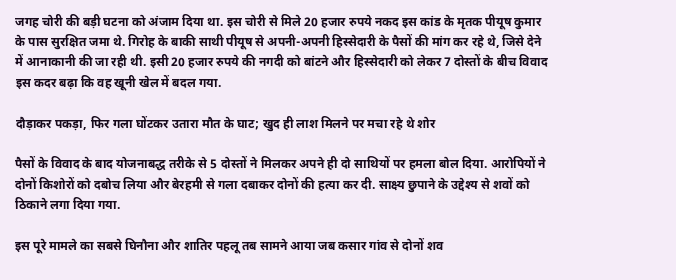जगह चोरी की बड़ी घटना को अंजाम दिया था. इस चोरी से मिले 20 हजार रुपये नकद इस कांड के मृतक पीयूष कुमार के पास सुरक्षित जमा थे. गिरोह के बाकी साथी पीयूष से अपनी-अपनी हिस्सेदारी के पैसों की मांग कर रहे थे, जिसे देने में आनाकानी की जा रही थी. इसी 20 हजार रुपये की नगदी को बांटने और हिस्सेदारी को लेकर 7 दोस्तों के बीच विवाद इस कदर बढ़ा कि वह खूनी खेल में बदल गया.

दौड़ाकर पकड़ा, फिर गला घोंटकर उतारा मौत के घाट; खुद ही लाश मिलने पर मचा रहे थे शोर

पैसों के विवाद के बाद योजनाबद्ध तरीके से 5 दोस्तों ने मिलकर अपने ही दो साथियों पर हमला बोल दिया. आरोपियों ने दोनों किशोरों को दबोच लिया और बेरहमी से गला दबाकर दोनों की हत्या कर दी. साक्ष्य छुपाने के उद्देश्य से शवों को ठिकाने लगा दिया गया.

इस पूरे मामले का सबसे घिनौना और शातिर पहलू तब सामने आया जब कसार गांव से दोनों शव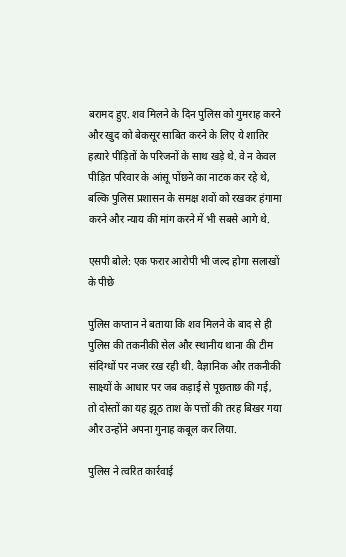बरामद हुए. शव मिलने के दिन पुलिस को गुमराह करने और खुद को बेकसूर साबित करने के लिए ये शातिर हत्यारे पीड़ितों के परिजनों के साथ खड़े थे. वे न केवल पीड़ित परिवार के आंसू पोंछने का नाटक कर रहे थे, बल्कि पुलिस प्रशासन के समक्ष शवों को रखकर हंगामा करने और न्याय की मांग करने में भी सबसे आगे थे.

एसपी बोले: एक फरार आरोपी भी जल्द होगा सलाखों के पीछे

पुलिस कप्तान ने बताया कि शव मिलने के बाद से ही पुलिस की तकनीकी सेल और स्थानीय थाना की टीम संदिग्धों पर नजर रख रही थी. वैज्ञानिक और तकनीकी साक्ष्यों के आधार पर जब कड़ाई से पूछताछ की गई, तो दोस्तों का यह झूठ ताश के पत्तों की तरह बिखर गया और उन्होंने अपना गुनाह कबूल कर लिया.

पुलिस ने त्वरित कार्रवाई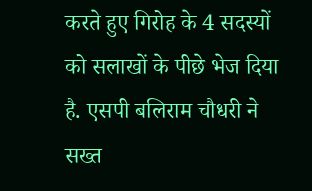करते हुए गिरोह के 4 सदस्यों को सलाखों के पीछे भेज दिया है. एसपी बलिराम चौधरी ने सख्त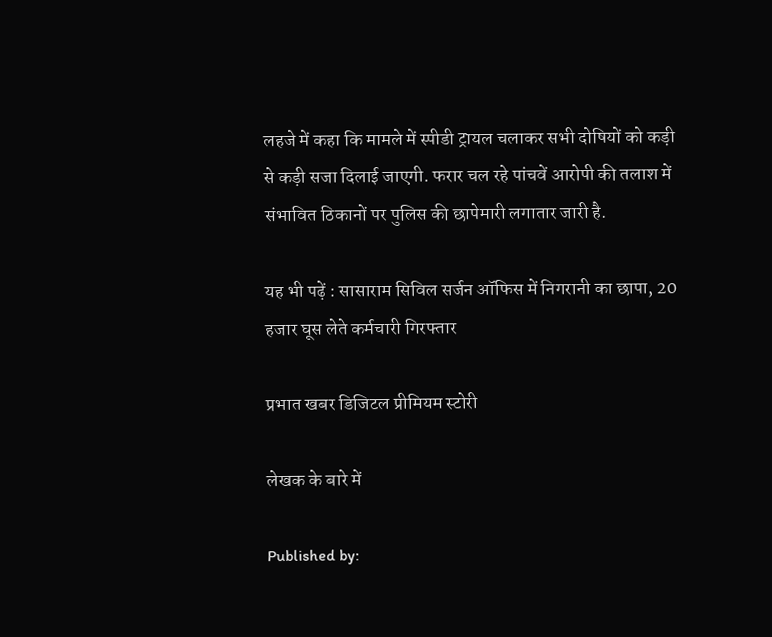लहजे में कहा कि मामले में स्पीडी ट्रायल चलाकर सभी दोषियों को कड़ी से कड़ी सजा दिलाई जाएगी. फरार चल रहे पांचवें आरोपी की तलाश में संभावित ठिकानों पर पुलिस की छापेमारी लगातार जारी है.

यह भी पढ़ें : सासाराम सिविल सर्जन ऑफिस में निगरानी का छापा, 20 हजार घूस लेते कर्मचारी गिरफ्तार

प्रभात खबर डिजिटल प्रीमियम स्टोरी

लेखक के बारे में

Published by: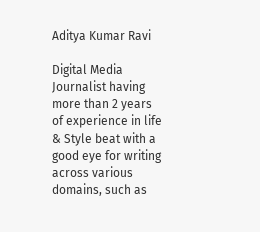Aditya Kumar Ravi

Digital Media Journalist having more than 2 years of experience in life & Style beat with a good eye for writing across various domains, such as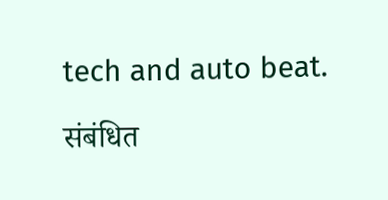tech and auto beat.

संबंधित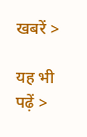खबरें >

यह भी पढ़ें >